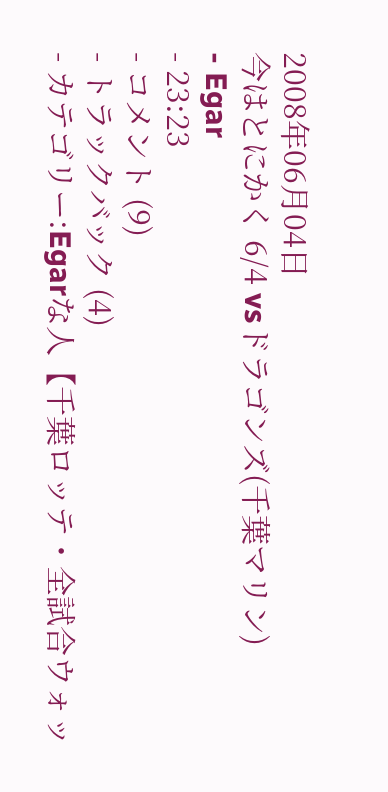2008年06月04日
今はとにかく 6/4 vsドラゴンズ(千葉マリン)
- Egar
- 23:23
- コメント (9)
- トラックバック (4)
- カテゴリー:Egarな人【千葉ロッテ・全試合ウォッ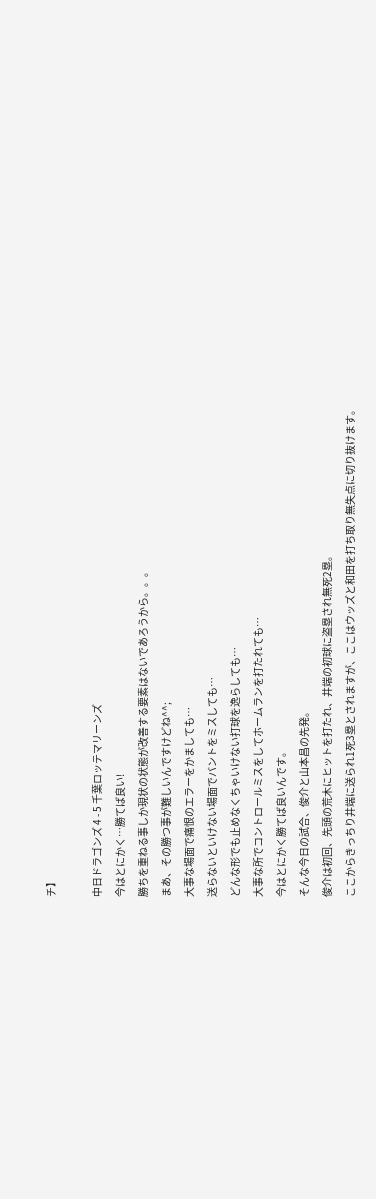チ】

中日ドラゴンズ 4 - 5 千葉ロッテマリーンズ
今はとにかく…勝てば良い!
勝ちを重ねる事しか現状の状態が改善する要素はないであろうから。。。
まあ、その勝つ事が難しいんですけどね^^;
大事な場面で痛恨のエラーをかましても…
送らないといけない場面でバントをミスしても…
どんな形でも止めなくちゃいけない打球を逸らしても…
大事な所でコントロールミスをしてホームランを打たれても…
今はとにかく勝てば良いんです。
そんな今日の試合、俊介と山本昌の先発。
俊介は初回、先頭の荒木にヒットを打たれ、井端の初球に盗塁され無死2塁。
ここからきっちり井端に送られ1死3塁とされますが、ここはウッズと和田を打ち取り無失点に切り抜けます。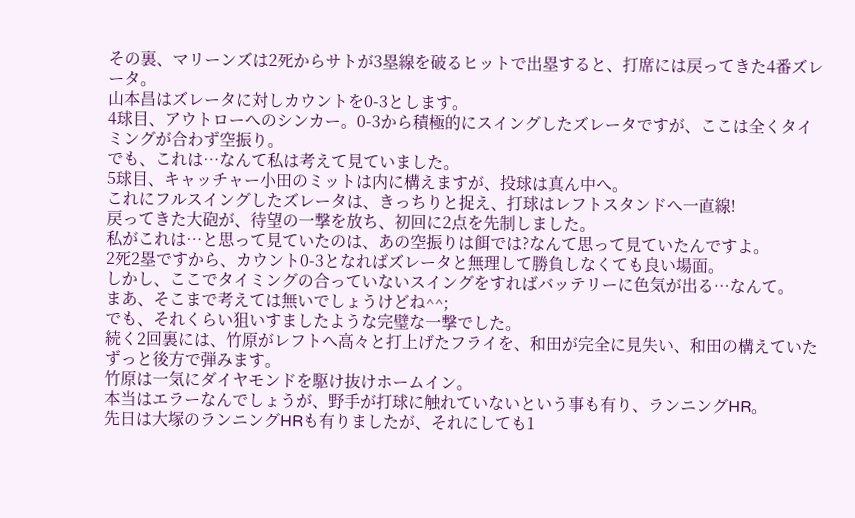その裏、マリーンズは2死からサトが3塁線を破るヒットで出塁すると、打席には戻ってきた4番ズレータ。
山本昌はズレータに対しカウントを0-3とします。
4球目、アウトローへのシンカー。0-3から積極的にスイングしたズレータですが、ここは全くタイミングが合わず空振り。
でも、これは…なんて私は考えて見ていました。
5球目、キャッチャー小田のミットは内に構えますが、投球は真ん中へ。
これにフルスイングしたズレータは、きっちりと捉え、打球はレフトスタンドへ一直線!
戻ってきた大砲が、待望の一撃を放ち、初回に2点を先制しました。
私がこれは…と思って見ていたのは、あの空振りは餌では?なんて思って見ていたんですよ。
2死2塁ですから、カウント0-3となればズレータと無理して勝負しなくても良い場面。
しかし、ここでタイミングの合っていないスイングをすればバッテリーに色気が出る…なんて。
まあ、そこまで考えては無いでしょうけどね^^;
でも、それくらい狙いすましたような完璧な一撃でした。
続く2回裏には、竹原がレフトへ高々と打上げたフライを、和田が完全に見失い、和田の構えていたずっと後方で弾みます。
竹原は一気にダイヤモンドを駆け抜けホームイン。
本当はエラーなんでしょうが、野手が打球に触れていないという事も有り、ランニングHR。
先日は大塚のランニングHRも有りましたが、それにしても1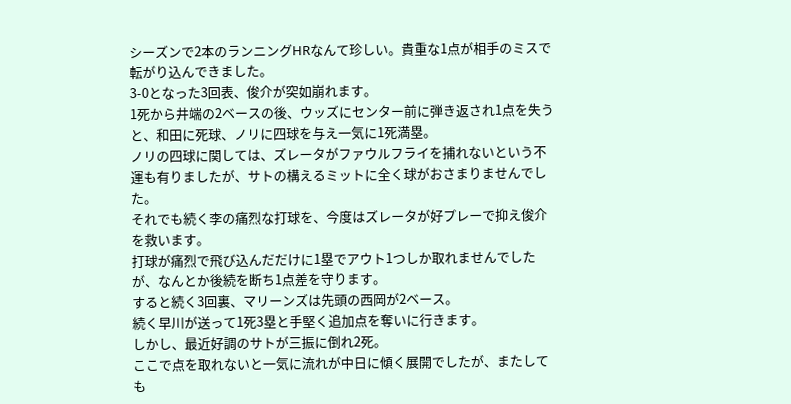シーズンで2本のランニングHRなんて珍しい。貴重な1点が相手のミスで転がり込んできました。
3-0となった3回表、俊介が突如崩れます。
1死から井端の2ベースの後、ウッズにセンター前に弾き返され1点を失うと、和田に死球、ノリに四球を与え一気に1死満塁。
ノリの四球に関しては、ズレータがファウルフライを捕れないという不運も有りましたが、サトの構えるミットに全く球がおさまりませんでした。
それでも続く李の痛烈な打球を、今度はズレータが好プレーで抑え俊介を救います。
打球が痛烈で飛び込んだだけに1塁でアウト1つしか取れませんでしたが、なんとか後続を断ち1点差を守ります。
すると続く3回裏、マリーンズは先頭の西岡が2ベース。
続く早川が送って1死3塁と手堅く追加点を奪いに行きます。
しかし、最近好調のサトが三振に倒れ2死。
ここで点を取れないと一気に流れが中日に傾く展開でしたが、またしても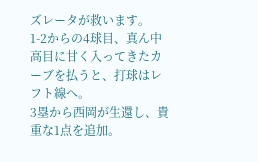ズレータが救います。
1-2からの4球目、真ん中高目に甘く入ってきたカーブを払うと、打球はレフト線へ。
3塁から西岡が生還し、貴重な1点を追加。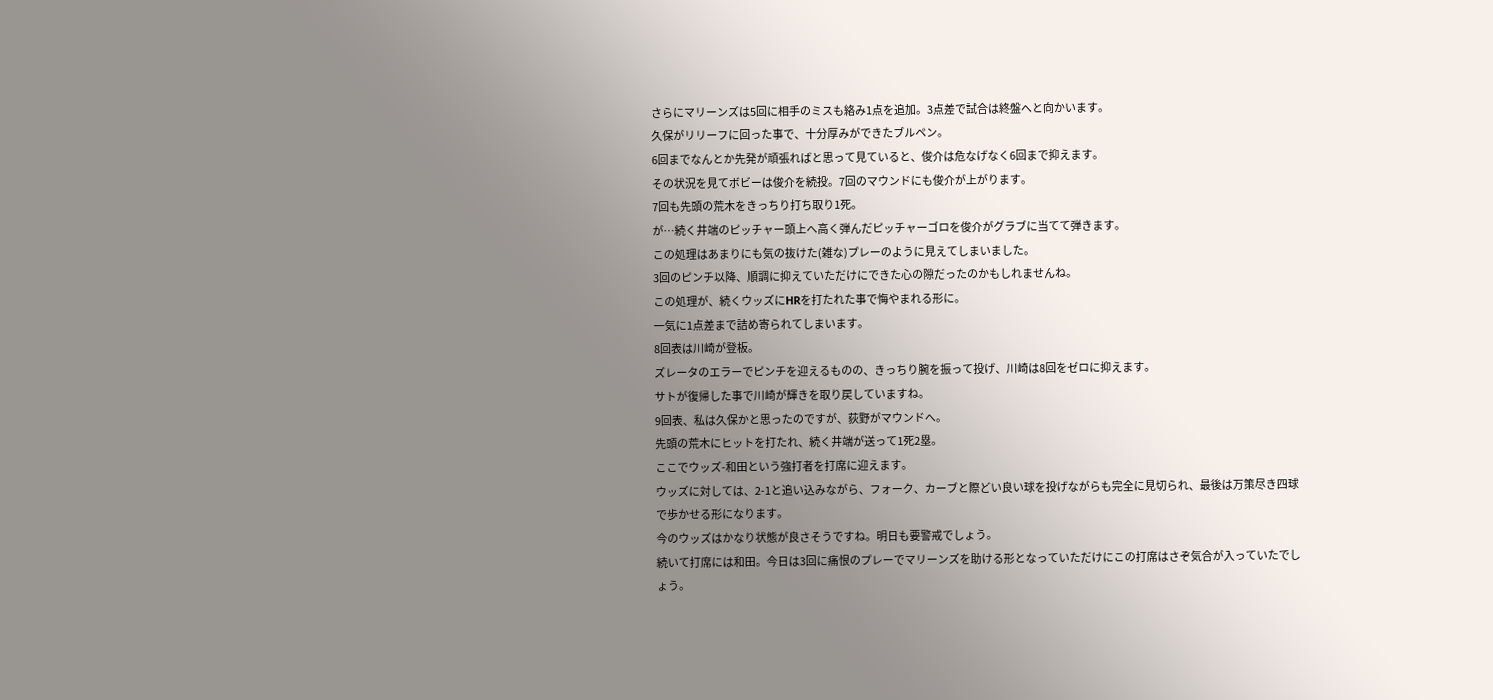さらにマリーンズは5回に相手のミスも絡み1点を追加。3点差で試合は終盤へと向かいます。
久保がリリーフに回った事で、十分厚みができたブルペン。
6回までなんとか先発が頑張ればと思って見ていると、俊介は危なげなく6回まで抑えます。
その状況を見てボビーは俊介を続投。7回のマウンドにも俊介が上がります。
7回も先頭の荒木をきっちり打ち取り1死。
が…続く井端のピッチャー頭上へ高く弾んだピッチャーゴロを俊介がグラブに当てて弾きます。
この処理はあまりにも気の抜けた(雑な)プレーのように見えてしまいました。
3回のピンチ以降、順調に抑えていただけにできた心の隙だったのかもしれませんね。
この処理が、続くウッズにHRを打たれた事で悔やまれる形に。
一気に1点差まで詰め寄られてしまいます。
8回表は川崎が登板。
ズレータのエラーでピンチを迎えるものの、きっちり腕を振って投げ、川崎は8回をゼロに抑えます。
サトが復帰した事で川崎が輝きを取り戻していますね。
9回表、私は久保かと思ったのですが、荻野がマウンドへ。
先頭の荒木にヒットを打たれ、続く井端が送って1死2塁。
ここでウッズ-和田という強打者を打席に迎えます。
ウッズに対しては、2-1と追い込みながら、フォーク、カーブと際どい良い球を投げながらも完全に見切られ、最後は万策尽き四球で歩かせる形になります。
今のウッズはかなり状態が良さそうですね。明日も要警戒でしょう。
続いて打席には和田。今日は3回に痛恨のプレーでマリーンズを助ける形となっていただけにこの打席はさぞ気合が入っていたでしょう。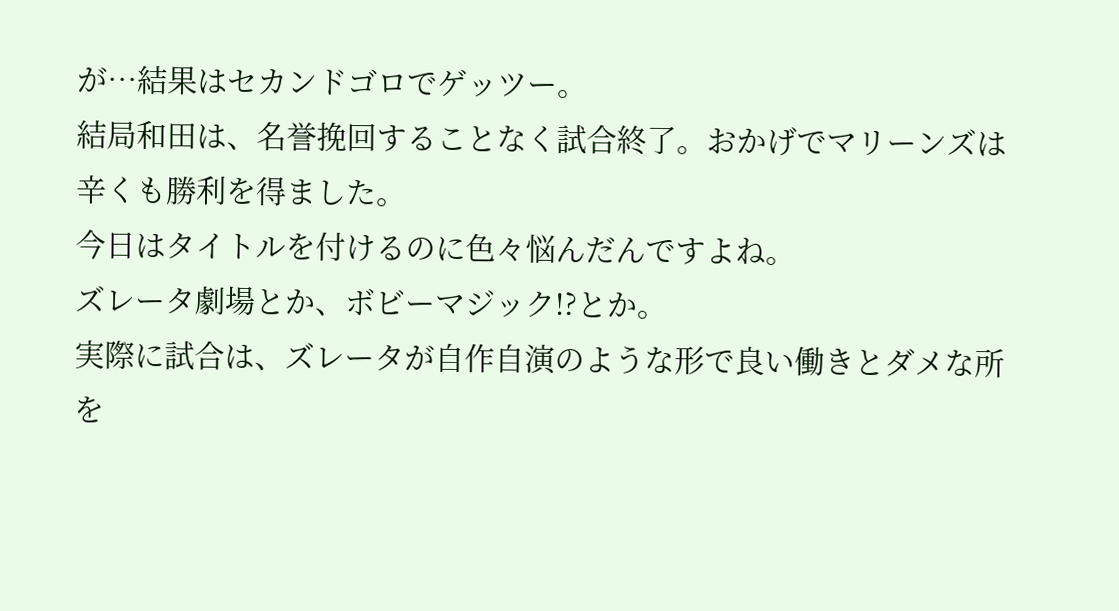が…結果はセカンドゴロでゲッツー。
結局和田は、名誉挽回することなく試合終了。おかげでマリーンズは辛くも勝利を得ました。
今日はタイトルを付けるのに色々悩んだんですよね。
ズレータ劇場とか、ボビーマジック!?とか。
実際に試合は、ズレータが自作自演のような形で良い働きとダメな所を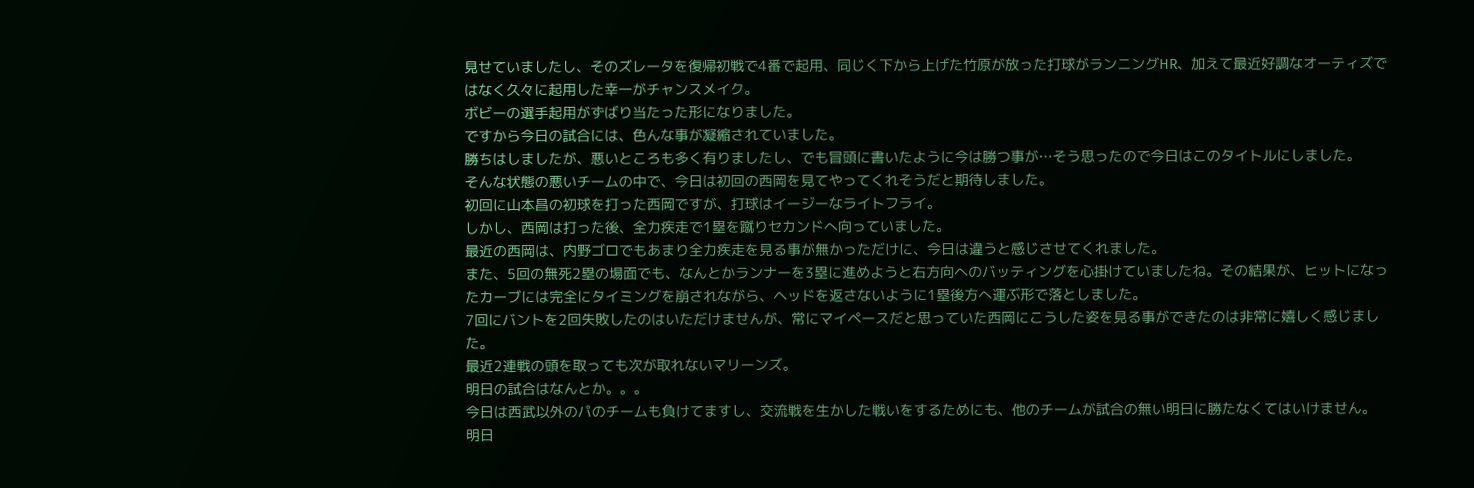見せていましたし、そのズレータを復帰初戦で4番で起用、同じく下から上げた竹原が放った打球がランニングHR、加えて最近好調なオーティズではなく久々に起用した幸一がチャンスメイク。
ボビーの選手起用がずばり当たった形になりました。
ですから今日の試合には、色んな事が凝縮されていました。
勝ちはしましたが、悪いところも多く有りましたし、でも冒頭に書いたように今は勝つ事が…そう思ったので今日はこのタイトルにしました。
そんな状態の悪いチームの中で、今日は初回の西岡を見てやってくれそうだと期待しました。
初回に山本昌の初球を打った西岡ですが、打球はイージーなライトフライ。
しかし、西岡は打った後、全力疾走で1塁を蹴りセカンドへ向っていました。
最近の西岡は、内野ゴロでもあまり全力疾走を見る事が無かっただけに、今日は違うと感じさせてくれました。
また、5回の無死2塁の場面でも、なんとかランナーを3塁に進めようと右方向へのバッティングを心掛けていましたね。その結果が、ヒットになったカーブには完全にタイミングを崩されながら、ヘッドを返さないように1塁後方へ運ぶ形で落としました。
7回にバントを2回失敗したのはいただけませんが、常にマイペースだと思っていた西岡にこうした姿を見る事ができたのは非常に嬉しく感じました。
最近2連戦の頭を取っても次が取れないマリーンズ。
明日の試合はなんとか。。。
今日は西武以外のパのチームも負けてますし、交流戦を生かした戦いをするためにも、他のチームが試合の無い明日に勝たなくてはいけません。
明日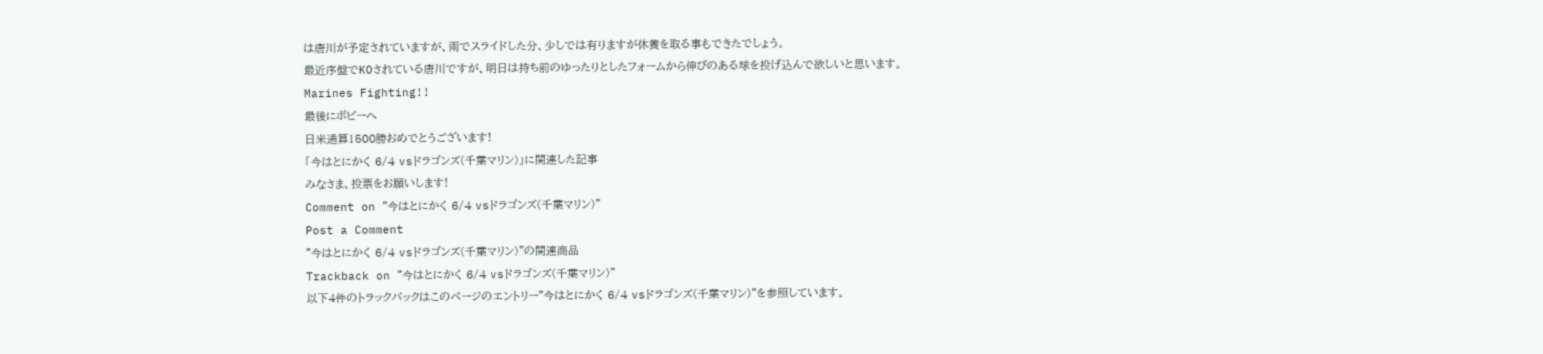は唐川が予定されていますが、雨でスライドした分、少しでは有りますが休養を取る事もできたでしょう。
最近序盤でKOされている唐川ですが、明日は持ち前のゆったりとしたフォームから伸びのある球を投げ込んで欲しいと思います。
Marines Fighting!!
最後にボビーへ
日米通算1500勝おめでとうございます!
「今はとにかく 6/4 vsドラゴンズ(千葉マリン)」に関連した記事
みなさま、投票をお願いします!
Comment on "今はとにかく 6/4 vsドラゴンズ(千葉マリン)"
Post a Comment
"今はとにかく 6/4 vsドラゴンズ(千葉マリン)"の関連商品
Trackback on "今はとにかく 6/4 vsドラゴンズ(千葉マリン)"
以下4件のトラックバックはこのページのエントリー"今はとにかく 6/4 vsドラゴンズ(千葉マリン)"を参照しています。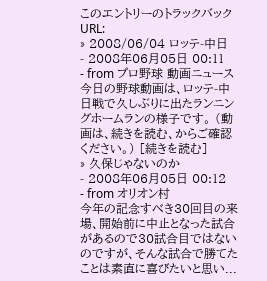このエントリーのトラックバックURL:
» 2008/06/04 ロッテ-中日
- 2008年06月05日 00:11
- from プロ野球 動画ニュース
今日の野球動画は、ロッテ-中日戦で久しぶりに出たランニングホームランの様子です。 (動画は、続きを読む、からご確認ください。) [続きを読む]
» 久保じゃないのか
- 2008年06月05日 00:12
- from オリオン村
今年の記念すべき30回目の来場、開始前に中止となった試合があるので30試合目ではないのですが、そんな試合で勝てたことは素直に喜びたいと思い...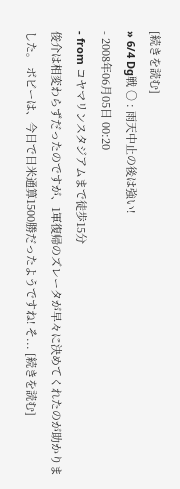[続きを読む]
» 6/4 Dg戦 ○ : 雨天中止の後は強い!
- 2008年06月05日 00:20
- from コヤマリンスタジアムまで徒歩15分
俊介は相変わらずだったのですが、1軍復帰のズレータが早々に決めてくれたのが助かりました。 ボビーは、今日で日米通算1500勝だったようですね! そ... [続きを読む]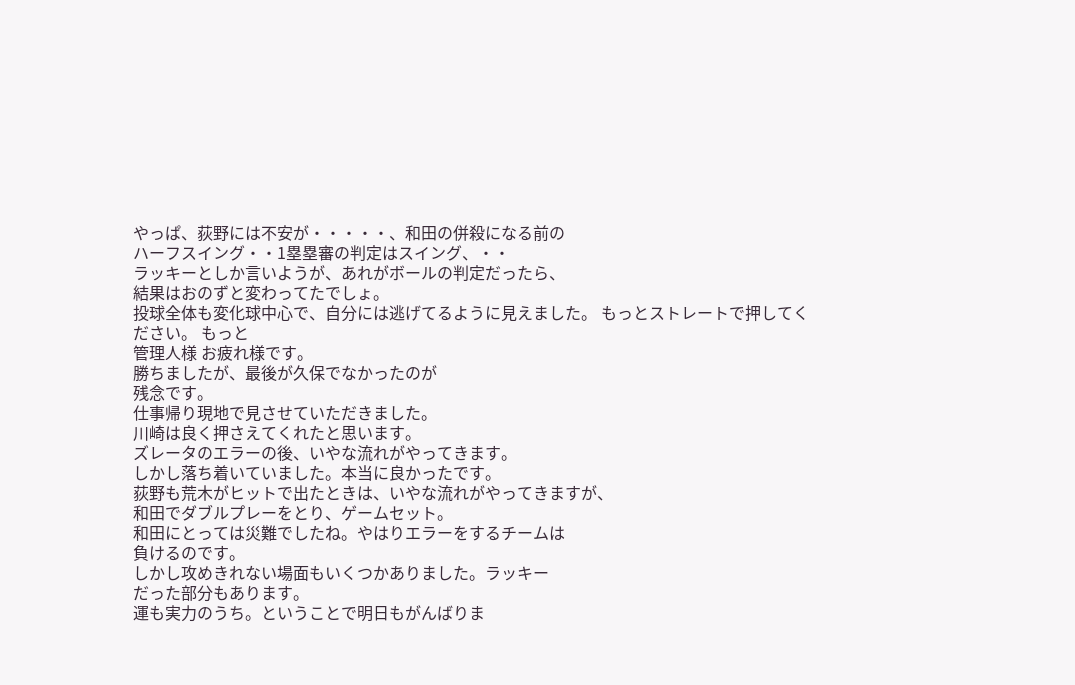やっぱ、荻野には不安が・・・・・、和田の併殺になる前の
ハーフスイング・・1塁塁審の判定はスイング、・・
ラッキーとしか言いようが、あれがボールの判定だったら、
結果はおのずと変わってたでしょ。
投球全体も変化球中心で、自分には逃げてるように見えました。 もっとストレートで押してください。 もっと
管理人様 お疲れ様です。
勝ちましたが、最後が久保でなかったのが
残念です。
仕事帰り現地で見させていただきました。
川崎は良く押さえてくれたと思います。
ズレータのエラーの後、いやな流れがやってきます。
しかし落ち着いていました。本当に良かったです。
荻野も荒木がヒットで出たときは、いやな流れがやってきますが、
和田でダブルプレーをとり、ゲームセット。
和田にとっては災難でしたね。やはりエラーをするチームは
負けるのです。
しかし攻めきれない場面もいくつかありました。ラッキー
だった部分もあります。
運も実力のうち。ということで明日もがんばりま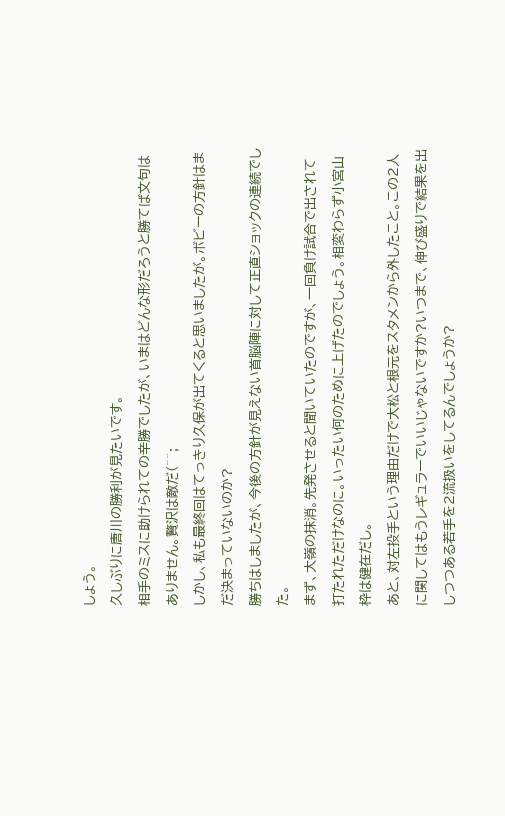しょう。
久しぶりに唐川の勝利が見たいです。
相手のミスに助けられての辛勝でしたが、いまはどんな形だろうと勝てば文句はありません。贅沢は敵だ(^^;
しかし、私も最終回はてっきり久保が出てくると思いましたが。ボビーの方針はまだ決まっていないのか?
勝ちはしましたが、今後の方針が見えない首脳陣に対して正直ショックの連続でした。
まず、大嶺の抹消。先発させると聞いていたのですが、一回負け試合で出されて打たれただけなのに。いったい何のために上げたのでしょう。相変わらず小宮山枠は健在だし。
あと、対左投手という理由だけで大松と根元をスタメンから外したこと。この2人に関してはもうレギュラーでいいじゃないですか?いつまで、伸び盛りで結果を出しつつある若手を2流扱いをしてるんでしょうか?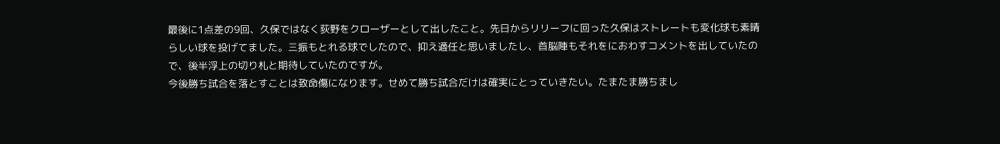最後に1点差の9回、久保ではなく荻野をクローザーとして出したこと。先日からリリーフに回った久保はストレートも変化球も素晴らしい球を投げてました。三振もとれる球でしたので、抑え適任と思いましたし、首脳陣もそれをにおわすコメントを出していたので、後半浮上の切り札と期待していたのですが。
今後勝ち試合を落とすことは致命傷になります。せめて勝ち試合だけは確実にとっていきたい。たまたま勝ちまし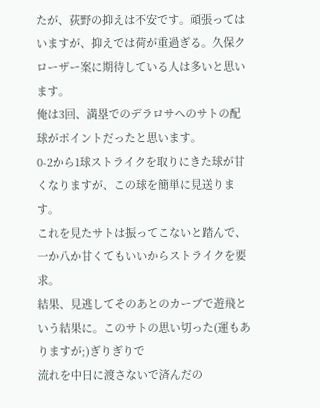たが、荻野の抑えは不安です。頑張ってはいますが、抑えでは荷が重過ぎる。久保クローザー案に期待している人は多いと思います。
俺は3回、満塁でのデラロサへのサトの配球がポイントだったと思います。
0-2から1球ストライクを取りにきた球が甘くなりますが、この球を簡単に見送ります。
これを見たサトは振ってこないと踏んで、一か八か甘くてもいいからストライクを要求。
結果、見逃してそのあとのカーブで遊飛という結果に。このサトの思い切った(運もありますが;)ぎりぎりで
流れを中日に渡さないで済んだの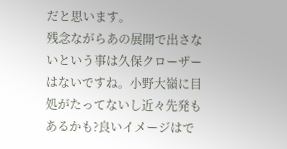だと思います。
残念ながらあの展開で出さないという事は久保クローザーはないですね。小野大嶺に目処がたってないし近々先発もあるかも?良いイメージはで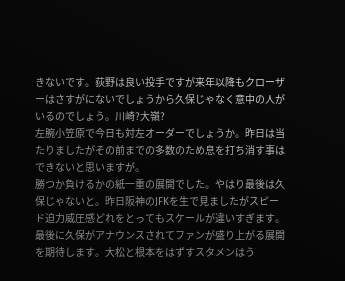きないです。荻野は良い投手ですが来年以降もクローザーはさすがにないでしょうから久保じゃなく意中の人がいるのでしょう。川崎?大嶺?
左腕小笠原で今日も対左オーダーでしょうか。昨日は当たりましたがその前までの多数のため息を打ち消す事はできないと思いますが。
勝つか負けるかの紙一重の展開でした。やはり最後は久保じゃないと。昨日阪神のJFKを生で見ましたがスピード迫力威圧感どれをとってもスケールが違いすぎます。最後に久保がアナウンスされてファンが盛り上がる展開を期待します。大松と根本をはずすスタメンはう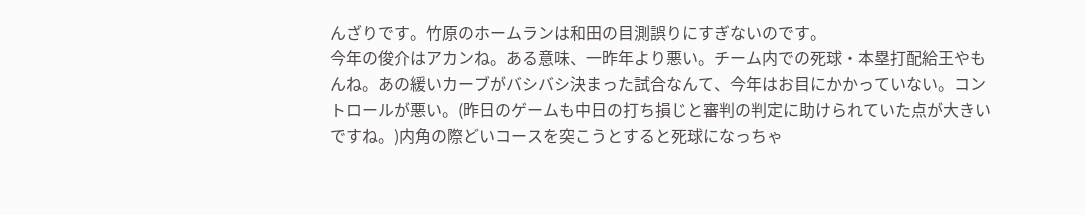んざりです。竹原のホームランは和田の目測誤りにすぎないのです。
今年の俊介はアカンね。ある意味、一昨年より悪い。チーム内での死球・本塁打配給王やもんね。あの緩いカーブがバシバシ決まった試合なんて、今年はお目にかかっていない。コントロールが悪い。(昨日のゲームも中日の打ち損じと審判の判定に助けられていた点が大きいですね。)内角の際どいコースを突こうとすると死球になっちゃ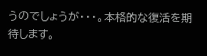うのでしょうが・・・。本格的な復活を期待します。